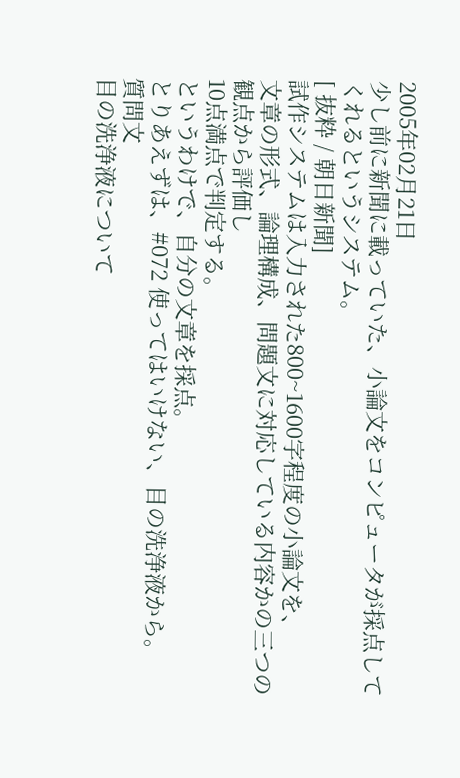2005年02月21日
少し前に新聞に載っていた、小論文をコンピュータが採点してくれるというシステム。
[ 抜粋 / 朝日新聞]
試作システムは入力された800~1600字程度の小論文を、
文章の形式、論理構成、問題文に対応している内容かの三つの観点から評価し
10点満点で判定する。
というわけで、自分の文章を採点。
とりあえずは、#072 使ってはいけない、目の洗浄液から。
質問文
目の洗浄液について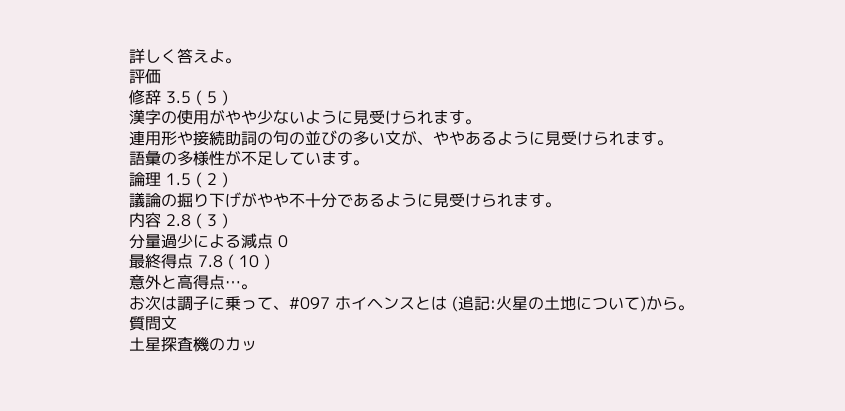詳しく答えよ。
評価
修辞 3.5 ( 5 )
漢字の使用がやや少ないように見受けられます。
連用形や接続助詞の句の並びの多い文が、ややあるように見受けられます。
語彙の多様性が不足しています。
論理 1.5 ( 2 )
議論の掘り下げがやや不十分であるように見受けられます。
内容 2.8 ( 3 )
分量過少による減点 0
最終得点 7.8 ( 10 )
意外と高得点…。
お次は調子に乗って、#097 ホイヘンスとは (追記:火星の土地について)から。
質問文
土星探査機のカッ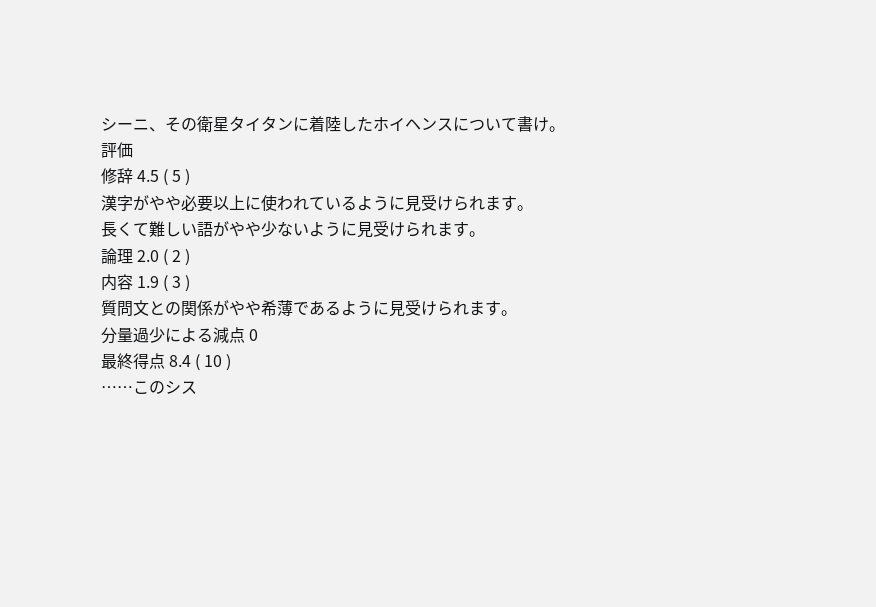シーニ、その衛星タイタンに着陸したホイヘンスについて書け。
評価
修辞 4.5 ( 5 )
漢字がやや必要以上に使われているように見受けられます。
長くて難しい語がやや少ないように見受けられます。
論理 2.0 ( 2 )
内容 1.9 ( 3 )
質問文との関係がやや希薄であるように見受けられます。
分量過少による減点 0
最終得点 8.4 ( 10 )
……このシス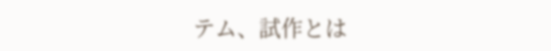テム、試作とは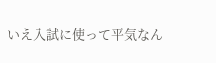いえ入試に使って平気なん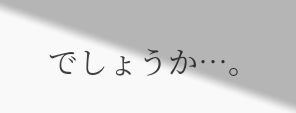でしょうか…。